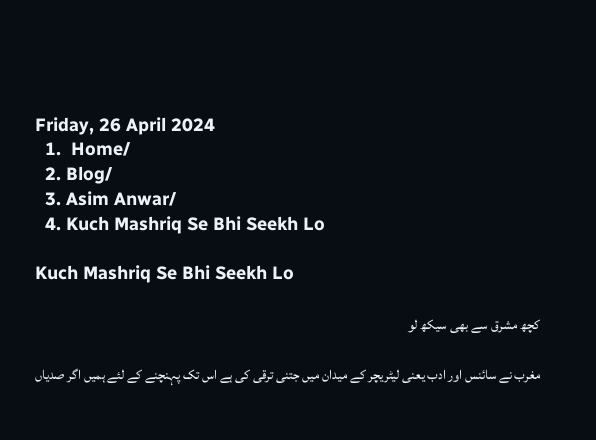Friday, 26 April 2024
  1.  Home/
  2. Blog/
  3. Asim Anwar/
  4. Kuch Mashriq Se Bhi Seekh Lo

Kuch Mashriq Se Bhi Seekh Lo

کچھ مشرق سے بھی سیکھ لو

مغرب نے سائنس اور ادب یعنی لیٹریچر کے میدان میں جتنی ترقی کی ہے اس تک پہنچنے کے لئے ہمیں اگر صدیاں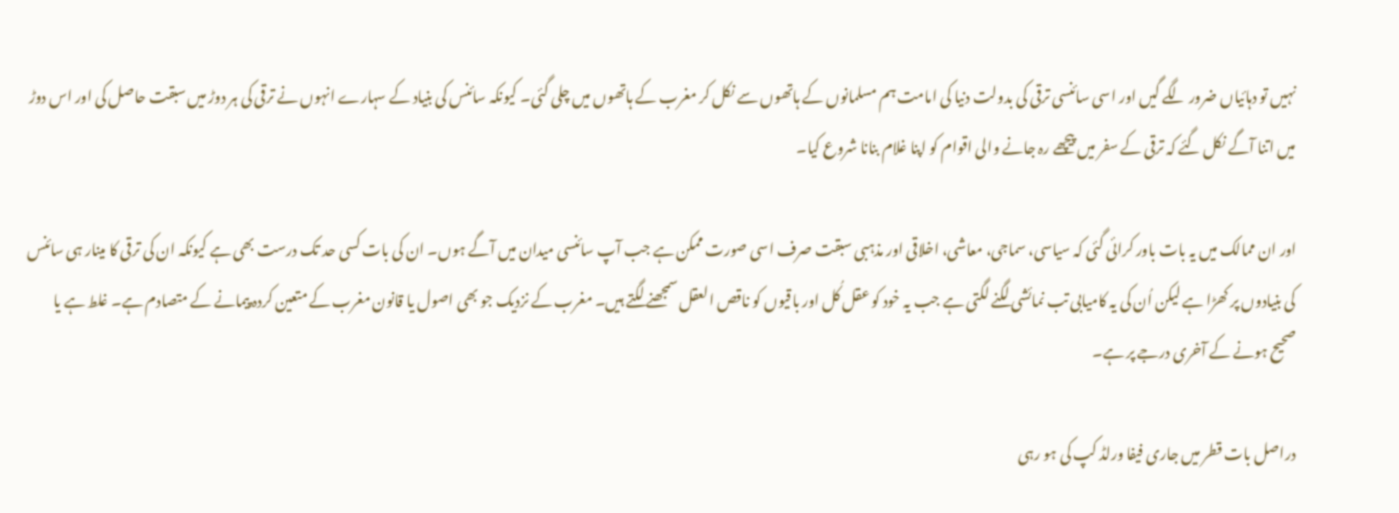نہیں تو دہائیاں ضرور لگے گیں اور اسی سائنسی ترقی کی بدولت دنیا کی امامت ہم مسلمانوں کے ہاتھوں سے نکل کر مغرب کے ہاتھوں میں چلی گئی۔ کیونکہ سائنس کی بنیاد کے سہارے انہوں نے ترقی کی ہر دوڑ میں سبقت حاصل کی اور اس دوڑ میں اتنا آگے نکل گئے کہ ترقی کے سفر میں پیچھے رہ جانے والی اقوام کو اپنا غلام بنانا شروع کیا۔

اور ان ممالک میں یہ بات باور کرائی گئی کہ سیاسی، سماجی، معاشی، اخلاقی اور مذہبی سبقت صرف اسی صورت ممکن ہے جب آپ سائنسی میدان میں آگے ہوں۔ ان کی بات کسی حد تک درست بھی ہے کیونکہ ان کی ترقی کا مینار ہی سائنس کی بنیادوں پر کھڑا ہے لیکن اُن کی یہ کامیابی تب نمائشی لگنے لگتی ہے جب یہ خود کو عقل کُل اور باقیوں کو ناقص العقل سمجھنے لگتے ہیں۔ مغرب کے نزدیک جو بھی اصول یا قانون مغرب کے متعین کردہ پیمانے کے متصادم ہے۔ غلط ہے یا صحیح ہونے کے آخری درجے پر ہے۔

دراصل بات قطر میں جاری فیفا ورلڈ کپ کی ہو رہی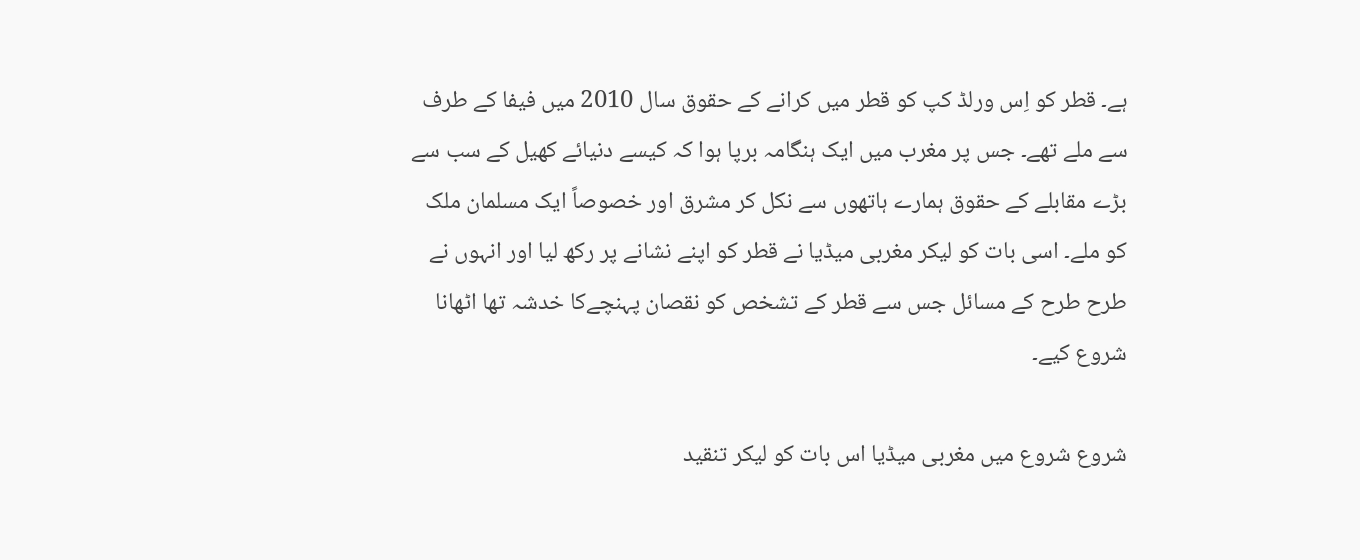ہے۔ قطر کو اِس ورلڈ کپ کو قطر میں کرانے کے حقوق سال 2010 میں فیفا کے طرف سے ملے تھے۔ جس پر مغرب میں ایک ہنگامہ برپا ہوا کہ کیسے دنیائے کھیل کے سب سے بڑے مقابلے کے حقوق ہمارے ہاتھوں سے نکل کر مشرق اور خصوصاً ایک مسلمان ملک کو ملے۔ اسی بات کو لیکر مغربی میڈیا نے قطر کو اپنے نشانے پر رکھ لیا اور انہوں نے طرح طرح کے مسائل جس سے قطر کے تشخص کو نقصان پہنچےکا خدشہ تھا اٹھانا شروع کیے۔

شروع شروع میں مغربی میڈیا اس بات کو لیکر تنقید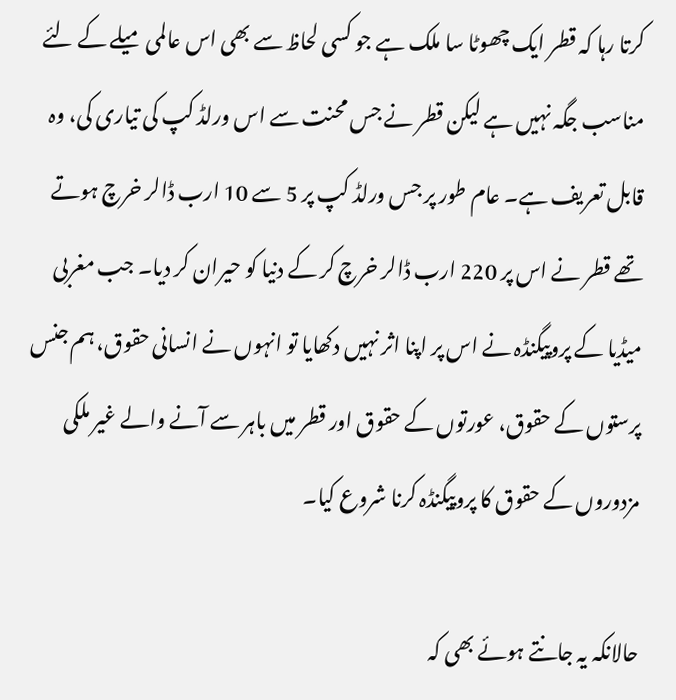کرتا رہا کہ قطر ایک چھوٹا سا ملک ہے جو کسی لحاظ سے بھی اس عالمی میلے کے لئے مناسب جگہ نہیں ہے لیکن قطر نے جس محنت سے اس ورلڈ کپ کی تیاری کی، وہ قابل تعریف ہے۔ عام طور پر جس ورلڈ کپ پر 5 سے 10 ارب ڈالر خرچ ہوتے تھے قطر نے اس پر 220 ارب ڈالر خرچ کر کے دنیا کو حیران کر دیا۔ جب مغربی میڈیا کے پروپیگنڈہ نے اس پر اپنا اثر نہیں دکھایا تو انہوں نے انسانی حقوق، ہم جنس پرستوں کے حقوق، عورتوں کے حقوق اور قطر میں باہر سے آنے والے غیر ملکی مزدوروں کے حقوق کا پروپیگنڈہ کرنا شروع کیا۔

حالانکہ یہ جانتے ہوئے بھی کہ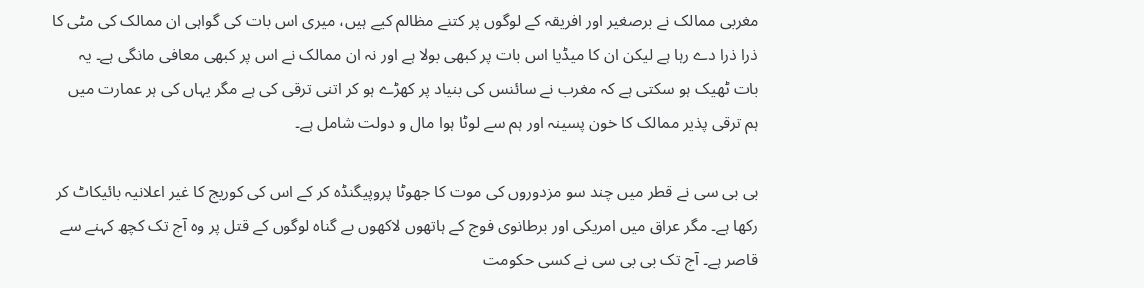مغربی ممالک نے برصغیر اور افریقہ کے لوگوں پر کتنے مظالم کیے ہیں، میری اس بات کی گواہی ان ممالک کی مٹی کا ذرا ذرا دے رہا ہے لیکن ان کا میڈیا اس بات پر کبھی بولا ہے اور نہ ان ممالک نے اس پر کبھی معافی مانگی ہے۔ یہ بات ٹھیک ہو سکتی ہے کہ مغرب نے سائنس کی بنیاد پر کھڑے ہو کر اتنی ترقی کی ہے مگر یہاں کی ہر عمارت میں ہم ترقی پذیر ممالک کا خون پسینہ اور ہم سے لوٹا ہوا مال و دولت شامل ہے۔

بی بی سی نے قطر میں چند سو مزدوروں کی موت کا جھوٹا پروپیگنڈہ کر کے اس کی کوریج کا غیر اعلانیہ بائیکاٹ کر رکھا ہے۔ مگر عراق میں امریکی اور برطانوی فوج کے ہاتھوں لاکھوں بے گناہ لوگوں کے قتل پر وہ آج تک کچھ کہنے سے قاصر ہے۔ آج تک بی بی سی نے کسی حکومت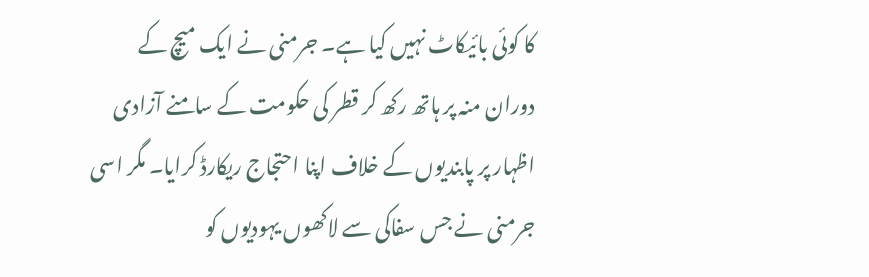کا کوئی بائیکاٹ نہیں کیا ہے۔ جرمنی نے ایک میچ کے دوران منہ پر ہاتھ رکھ کر قطر کی حکومت کے سامنے آزادی اظہار پر پابندیوں کے خلاف اپنا احتجاج ریکارڈ کرایا۔ مگر اسی جرمنی نے جس سفاکی سے لاکھوں یہودیوں کو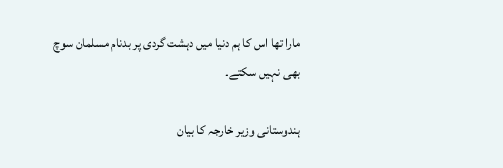مارا تھا اس کا ہم دنیا میں دہشت گردی پر بدنام مسلمان سوچ بھی نہیں سکتے۔

ہندوستانی وزیر خارجہ کا بیان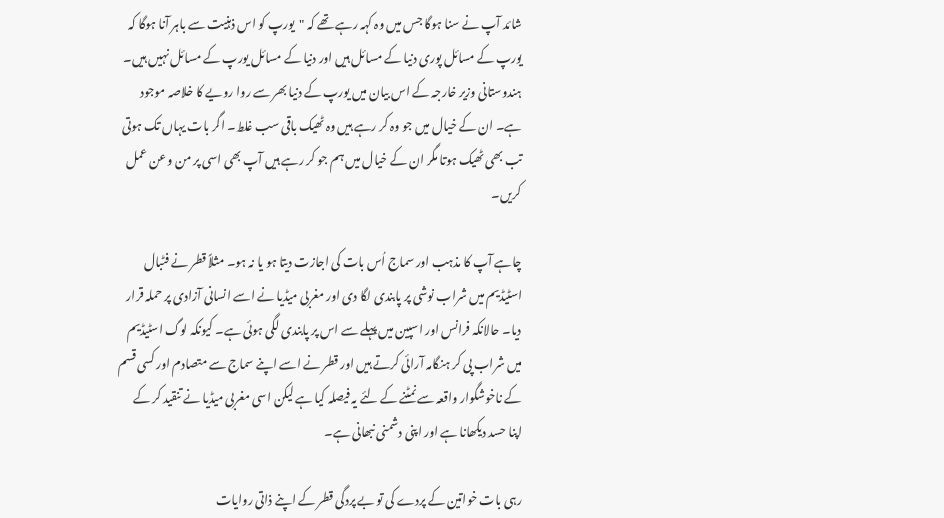شائد آپ نے سنا ہوگا جس میں وہ کہہ رہے تھے کہ "یورپ کو اس ذہنیت سے باہر آنا ہوگا کہ یورپ کے مسائل پوری دنیا کے مسائل ہیں اور دنیا کے مسائل یورپ کے مسائل نہیں ہیں۔ ہندوستانی وزیر خارجہ کے اس بیان میں یورپ کے دنیا بھر سے روا رویے کا خلاصہ موجود ہے۔ ان کے خیال میں جو وہ کر رہے ہیں وہ ٹھیک باقی سب غلط۔ اگر بات یہاں تک ہوتی تب بھی ٹھیک ہوتا مگر ان کے خیال میں ہم جو کر رہے ہیں آپ بھی اسی پر من و عن عمل کریں۔

چاہے آپ کا مذہب اور سماج اُس بات کی اجازت دیتا ہو یا نہ ہو۔ مثلاً قطر نے فٹبال اسٹیڈیم میں شراب نوشی پر پابندی لگا دی اور مغربی میڈیا نے اسے انسانی آزادی پر حملہ قرار دیا۔ حالانکہ فرانس اور اسپین میں پہلے سے اس پر پابندی لگی ہوئی ہے۔ کیونکہ لوگ اسٹیڈیم میں شراب پی کر ہنگامہ آرائی کرتے ہیں اور قطر نے اسے اپنے سماج سے متصادم اور کسی قسم کے ناخوشگوار واقعہ سے نمٹنے کے لئے یہ فیصلہ کیا ہے لیکن اسی مغربی میڈیا نے تنقید کر کے اپنا حسد دیکھانا ہے اور اپنی دشمنی نبھانی ہے۔

رہی بات خواتین کے پردے کی تو بے پردگی قطر کے اپنے ذاتی روایات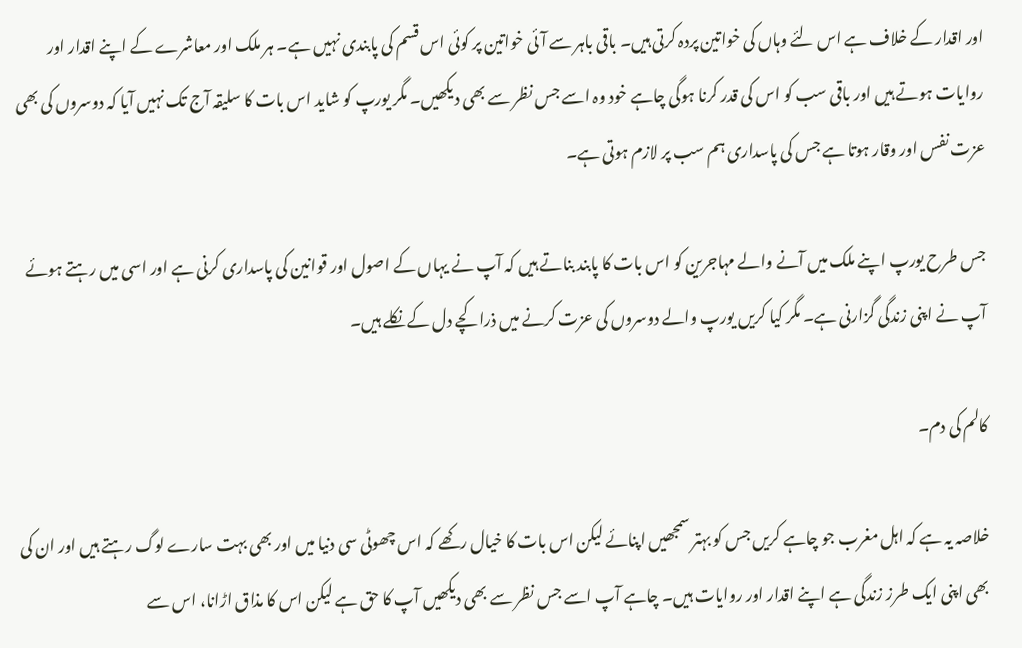اور اقدار کے خلاف ہے اس لئے وہاں کی خواتین پردہ کرتی ہیں۔ باقی باہر سے آئی خواتین پر کوئی اس قسم کی پابندی نہیں ہے۔ ہر ملک اور معاشرے کے اپنے اقدار اور روایات ہوتے ہیں اور باقی سب کو اس کی قدر کرنا ہوگی چاہے خود وہ اسے جس نظر سے بھی دیکھیں۔ مگر یورپ کو شاید اس بات کا سلیقہ آج تک نہیں آیا کہ دوسروں کی بھی عزت نفس اور وقار ہوتا ہے جس کی پاسداری ہم سب پر لازم ہوتی ہے۔

جس طرح یورپ اپنے ملک میں آنے والے مہاجرین کو اس بات کا پابند بناتے ہیں کہ آپ نے یہاں کے اصول اور قوانین کی پاسداری کرنی ہے اور اسی میں رہتے ہوئے آپ نے اپنی زندگی گزارنی ہے۔ مگر کیا کریں یورپ والے دوسروں کی عزت کرنے میں ذرا کچے دل کے نکلے ہیں۔

کالم کی دم۔

خلاصہ یہ ہے کہ اہل مغرب جو چاہے کریں جس کو بہتر سمجھیں اپنائے لیکن اس بات کا خیال رکھے کہ اس چھوٹی سی دنیا میں اور بھی بہت سارے لوگ رہتے ہیں اور ان کی بھی اپنی ایک طرز زندگی ہے اپنے اقدار اور روایات ہیں۔ چاہے آپ اسے جس نظر سے بھی دیکھیں آپ کا حق ہے لیکن اس کا مذاق اڑانا، اس سے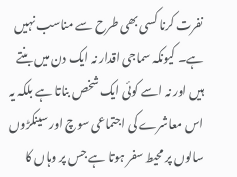نفرت کرنا کسی بھی طرح سے مناسب نہیں ہے۔ کیونکہ سماجی اقدار نہ ایک دن میں بنتے ہیں اور نہ اسے کوئی ایک شخص بناتا ہے بلکہ یہ اس معاشرے کی اجتماعی سوچ اور سینکڑوں سالوں پر محیط سفر ہوتا ہے جس پر وہاں کا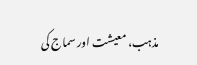مذہب، معیشت اور سماج کی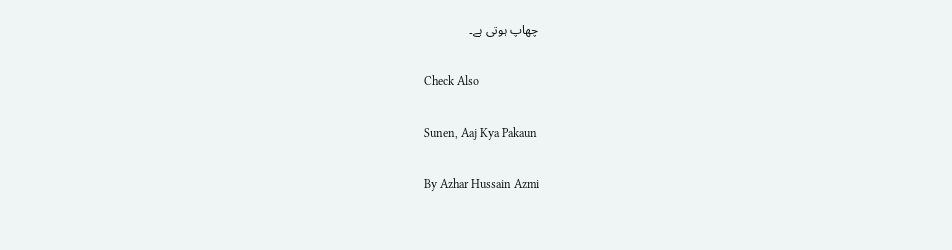چھاپ ہوتی ہے۔

Check Also

Sunen, Aaj Kya Pakaun

By Azhar Hussain Azmi